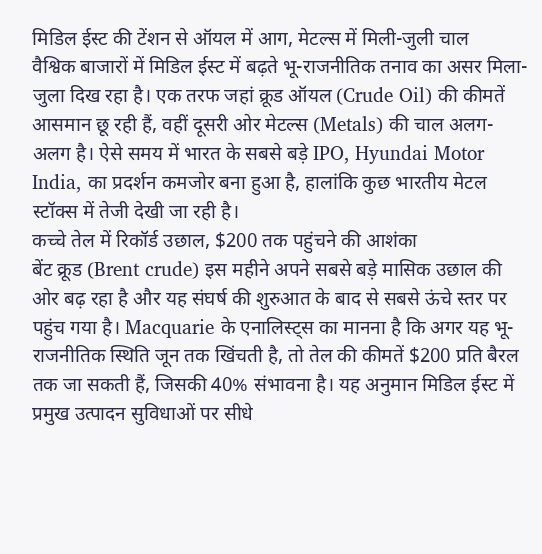मिडिल ईस्ट की टेंशन से ऑयल में आग, मेटल्स में मिली-जुली चाल
वैश्विक बाजारों में मिडिल ईस्ट में बढ़ते भू-राजनीतिक तनाव का असर मिला-जुला दिख रहा है। एक तरफ जहां क्रूड ऑयल (Crude Oil) की कीमतें आसमान छू रही हैं, वहीं दूसरी ओर मेटल्स (Metals) की चाल अलग-अलग है। ऐसे समय में भारत के सबसे बड़े IPO, Hyundai Motor India, का प्रदर्शन कमजोर बना हुआ है, हालांकि कुछ भारतीय मेटल स्टॉक्स में तेजी देखी जा रही है।
कच्चे तेल में रिकॉर्ड उछाल, $200 तक पहुंचने की आशंका
बेंट क्रूड (Brent crude) इस महीने अपने सबसे बड़े मासिक उछाल की ओर बढ़ रहा है और यह संघर्ष की शुरुआत के बाद से सबसे ऊंचे स्तर पर पहुंच गया है। Macquarie के एनालिस्ट्स का मानना है कि अगर यह भू-राजनीतिक स्थिति जून तक खिंचती है, तो तेल की कीमतें $200 प्रति बैरल तक जा सकती हैं, जिसकी 40% संभावना है। यह अनुमान मिडिल ईस्ट में प्रमुख उत्पादन सुविधाओं पर सीधे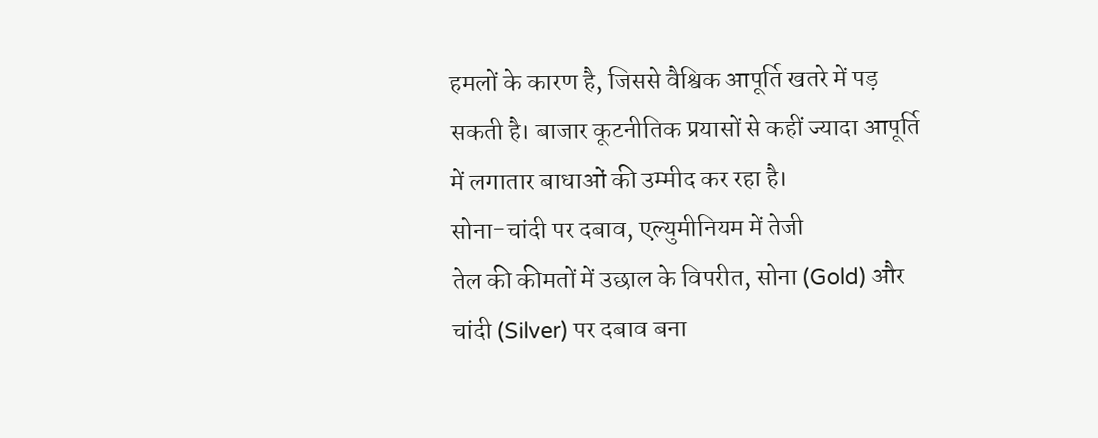हमलों के कारण है, जिससे वैश्विक आपूर्ति खतरे में पड़ सकती है। बाजार कूटनीतिक प्रयासों से कहीं ज्यादा आपूर्ति में लगातार बाधाओं की उम्मीद कर रहा है।
सोना-चांदी पर दबाव, एल्युमीनियम में तेजी
तेल की कीमतों में उछाल के विपरीत, सोना (Gold) और चांदी (Silver) पर दबाव बना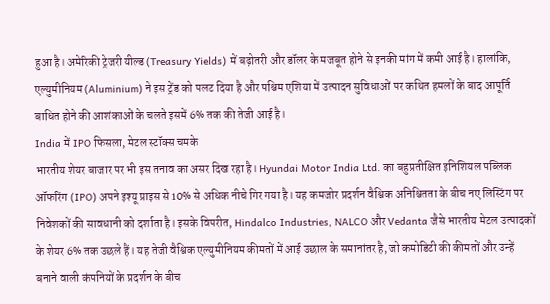हुआ है। अमेरिकी ट्रेजरी यील्ड (Treasury Yields) में बढ़ोतरी और डॉलर के मजबूत होने से इनकी मांग में कमी आई है। हालांकि, एल्युमीनियम (Aluminium) ने इस ट्रेंड को पलट दिया है और पश्चिम एशिया में उत्पादन सुविधाओं पर कथित हमलों के बाद आपूर्ति बाधित होने की आशंकाओं के चलते इसमें 6% तक की तेजी आई है।
India में IPO फिसला, मेटल स्टॉक्स चमके
भारतीय शेयर बाजार पर भी इस तनाव का असर दिख रहा है। Hyundai Motor India Ltd. का बहुप्रतीक्षित इनिशियल पब्लिक ऑफरिंग (IPO) अपने इश्यू प्राइस से 10% से अधिक नीचे गिर गया है। यह कमजोर प्रदर्शन वैश्विक अनिश्चितता के बीच नए लिस्टिंग पर निवेशकों की सावधानी को दर्शाता है। इसके विपरीत, Hindalco Industries, NALCO और Vedanta जैसे भारतीय मेटल उत्पादकों के शेयर 6% तक उछले हैं। यह तेजी वैश्विक एल्युमीनियम कीमतों में आई उछाल के समानांतर है, जो कमोडिटी की कीमतों और उन्हें बनाने वाली कंपनियों के प्रदर्शन के बीच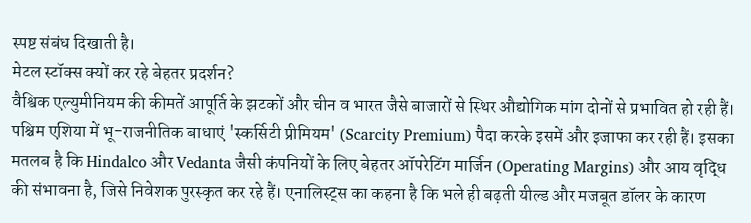स्पष्ट संबंध दिखाती है।
मेटल स्टॉक्स क्यों कर रहे बेहतर प्रदर्शन?
वैश्विक एल्युमीनियम की कीमतें आपूर्ति के झटकों और चीन व भारत जैसे बाजारों से स्थिर औद्योगिक मांग दोनों से प्रभावित हो रही हैं। पश्चिम एशिया में भू-राजनीतिक बाधाएं 'स्कर्सिटी प्रीमियम' (Scarcity Premium) पैदा करके इसमें और इजाफा कर रही हैं। इसका मतलब है कि Hindalco और Vedanta जैसी कंपनियों के लिए बेहतर ऑपरेटिंग मार्जिन (Operating Margins) और आय वृद्धि की संभावना है, जिसे निवेशक पुरस्कृत कर रहे हैं। एनालिस्ट्स का कहना है कि भले ही बढ़ती यील्ड और मजबूत डॉलर के कारण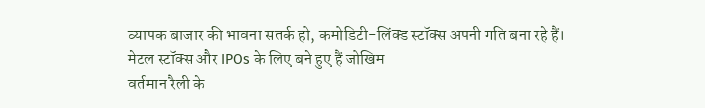व्यापक बाजार की भावना सतर्क हो, कमोडिटी-लिंक्ड स्टॉक्स अपनी गति बना रहे हैं।
मेटल स्टॉक्स और IPOs के लिए बने हुए हैं जोखिम
वर्तमान रैली के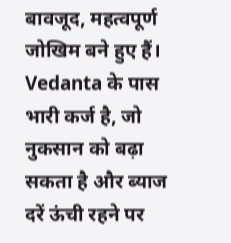बावजूद, महत्वपूर्ण जोखिम बने हुए हैं। Vedanta के पास भारी कर्ज है, जो नुकसान को बढ़ा सकता है और ब्याज दरें ऊंची रहने पर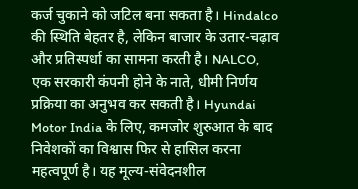कर्ज चुकाने को जटिल बना सकता है। Hindalco की स्थिति बेहतर है, लेकिन बाजार के उतार-चढ़ाव और प्रतिस्पर्धा का सामना करती है। NALCO, एक सरकारी कंपनी होने के नाते, धीमी निर्णय प्रक्रिया का अनुभव कर सकती है। Hyundai Motor India के लिए, कमजोर शुरुआत के बाद निवेशकों का विश्वास फिर से हासिल करना महत्वपूर्ण है। यह मूल्य-संवेदनशील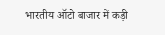भारतीय ऑटो बाजार में कड़ी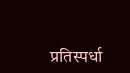प्रतिस्पर्धा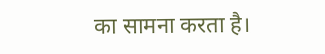का सामना करता है।